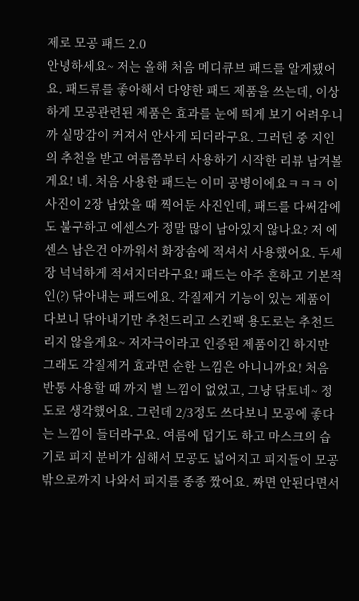제로 모공 패드 2.0
안녕하세요~ 저는 올해 처음 메디큐브 패드를 알게됐어요. 패드류를 좋아해서 다양한 패드 제품을 쓰는데, 이상하게 모공관련된 제품은 효과를 눈에 띄게 보기 어려우니까 실망감이 커져서 안사게 되더라구요. 그러던 중 지인의 추천을 받고 여름쯤부터 사용하기 시작한 리뷰 남겨볼게요! 네. 처음 사용한 패드는 이미 공병이에요ㅋㅋㅋ 이 사진이 2장 남았을 때 찍어둔 사진인데, 패드를 다써감에도 불구하고 에센스가 정말 많이 남아있지 않나요? 저 에센스 남은건 아까워서 화장솜에 적셔서 사용했어요. 두세장 넉넉하게 적셔지더라구요! 패드는 아주 흔하고 기본적인(?) 닦아내는 패드에요. 각질제거 기능이 있는 제품이다보니 닦아내기만 추천드리고 스킨팩 용도로는 추천드리지 않을게요~ 저자극이라고 인증된 제품이긴 하지만 그래도 각질제거 효과면 순한 느낌은 아니니까요! 처음 반통 사용할 때 까지 별 느낌이 없었고, 그냥 닦토네~ 정도로 생각했어요. 그런데 2/3정도 쓰다보니 모공에 좋다는 느낌이 들더라구요. 여름에 덥기도 하고 마스크의 습기로 피지 분비가 심해서 모공도 넓어지고 피지들이 모공 밖으로까지 나와서 피지를 종종 짰어요. 짜면 안된다면서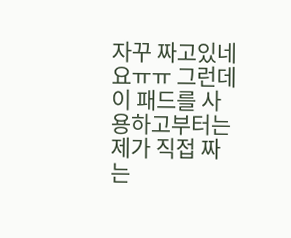자꾸 짜고있네요ㅠㅠ 그런데 이 패드를 사용하고부터는 제가 직접 짜는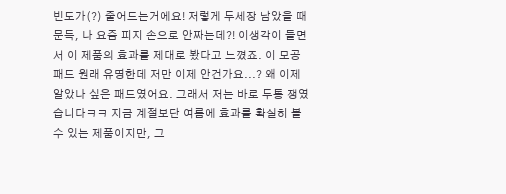빈도가(?) 줄어드는거에요! 저렇게 두세장 남았을 때 문득, 나 요즘 피지 손으로 안짜는데?! 이생각이 들면서 이 제품의 효과를 제대로 봤다고 느꼈죠. 이 모공패드 원래 유명한데 저만 이제 안건가요...? 왜 이제 알았나 싶은 패드였어요. 그래서 저는 바로 두통 쟁였습니다ㅋㅋ 지금 계절보단 여름에 효과를 확실히 볼 수 있는 제품이지만, 그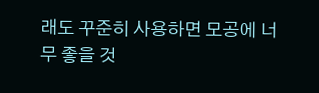래도 꾸준히 사용하면 모공에 너무 좋을 것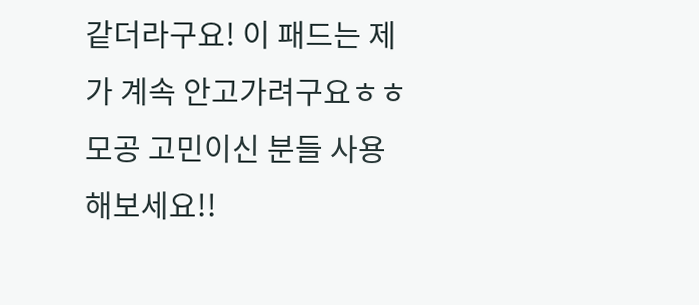같더라구요! 이 패드는 제가 계속 안고가려구요ㅎㅎ 모공 고민이신 분들 사용해보세요!!